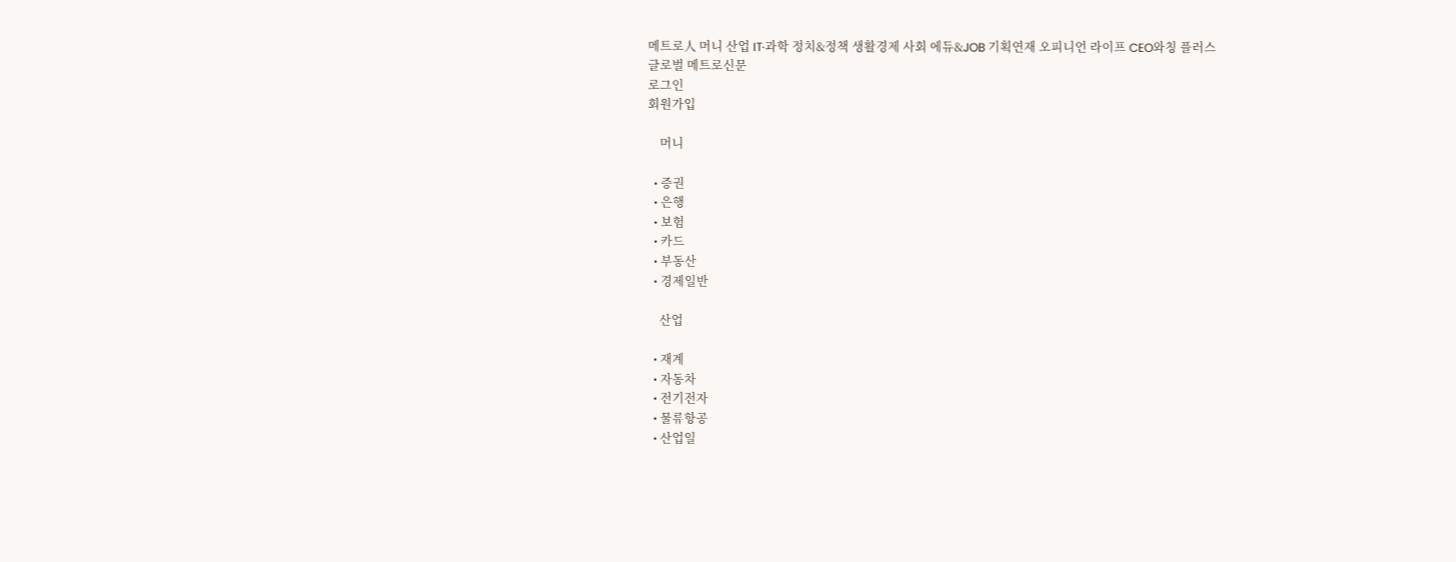메트로人 머니 산업 IT·과학 정치&정책 생활경제 사회 에듀&JOB 기획연재 오피니언 라이프 CEO와칭 플러스
글로벌 메트로신문
로그인
회원가입

    머니

  • 증권
  • 은행
  • 보험
  • 카드
  • 부동산
  • 경제일반

    산업

  • 재계
  • 자동차
  • 전기전자
  • 물류항공
  • 산업일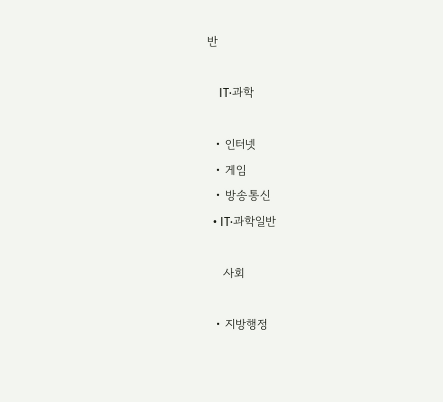반

    IT·과학

  • 인터넷
  • 게임
  • 방송통신
  • IT·과학일반

    사회

  • 지방행정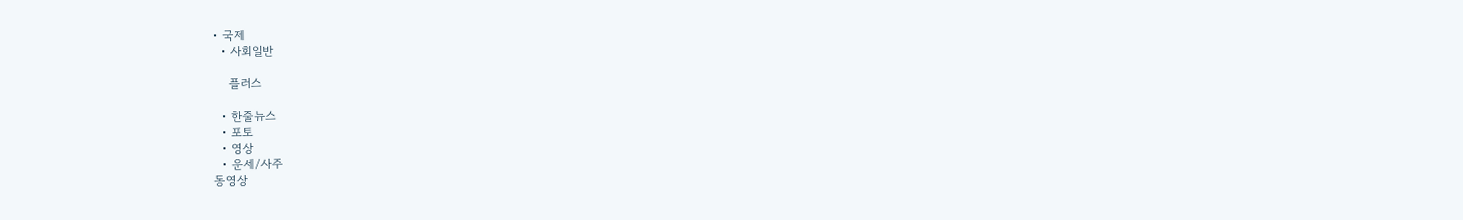• 국제
  • 사회일반

    플러스

  • 한줄뉴스
  • 포토
  • 영상
  • 운세/사주
동영상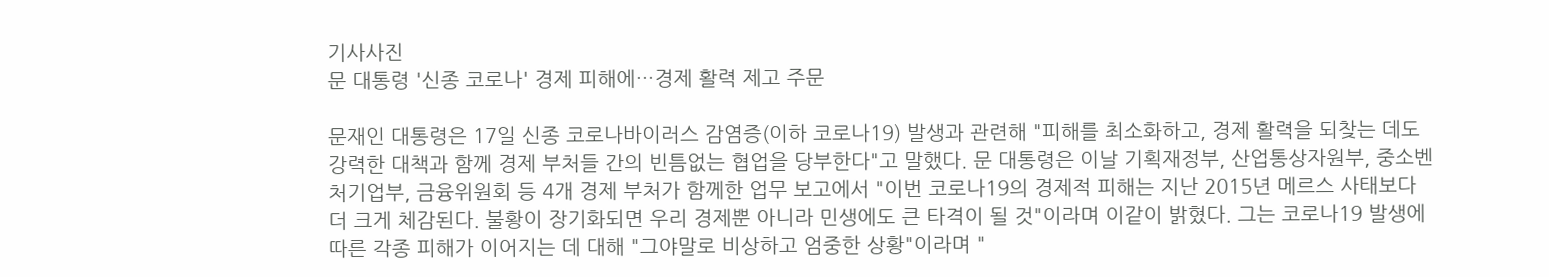기사사진
문 대통령 '신종 코로나' 경제 피해에…경제 활력 제고 주문

문재인 대통령은 17일 신종 코로나바이러스 감염증(이하 코로나19) 발생과 관련해 "피해를 최소화하고, 경제 활력을 되찾는 데도 강력한 대책과 함께 경제 부처들 간의 빈틈없는 협업을 당부한다"고 말했다. 문 대통령은 이날 기획재정부, 산업통상자원부, 중소벤처기업부, 금융위원회 등 4개 경제 부처가 함께한 업무 보고에서 "이번 코로나19의 경제적 피해는 지난 2015년 메르스 사태보다 더 크게 체감된다. 불황이 장기화되면 우리 경제뿐 아니라 민생에도 큰 타격이 될 것"이라며 이같이 밝혔다. 그는 코로나19 발생에 따른 각종 피해가 이어지는 데 대해 "그야말로 비상하고 엄중한 상황"이라며 "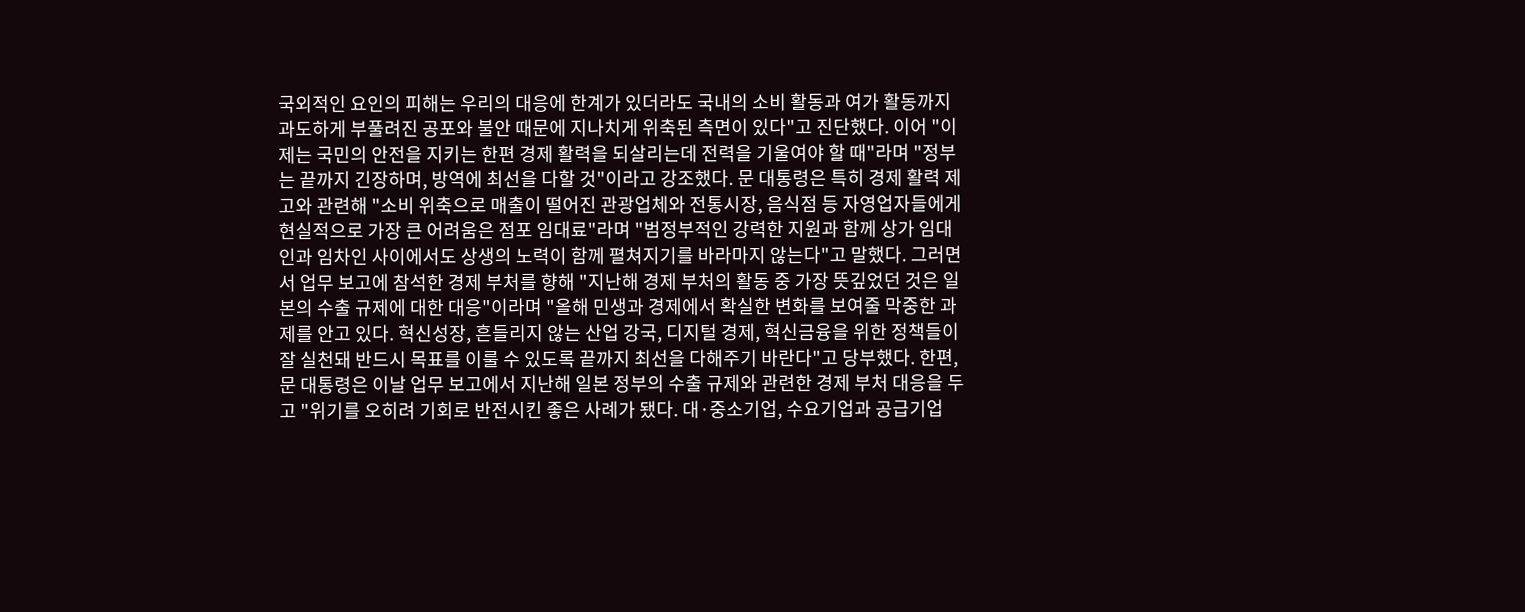국외적인 요인의 피해는 우리의 대응에 한계가 있더라도 국내의 소비 활동과 여가 활동까지 과도하게 부풀려진 공포와 불안 때문에 지나치게 위축된 측면이 있다"고 진단했다. 이어 "이제는 국민의 안전을 지키는 한편 경제 활력을 되살리는데 전력을 기울여야 할 때"라며 "정부는 끝까지 긴장하며, 방역에 최선을 다할 것"이라고 강조했다. 문 대통령은 특히 경제 활력 제고와 관련해 "소비 위축으로 매출이 떨어진 관광업체와 전통시장, 음식점 등 자영업자들에게 현실적으로 가장 큰 어려움은 점포 임대료"라며 "범정부적인 강력한 지원과 함께 상가 임대인과 임차인 사이에서도 상생의 노력이 함께 펼쳐지기를 바라마지 않는다"고 말했다. 그러면서 업무 보고에 참석한 경제 부처를 향해 "지난해 경제 부처의 활동 중 가장 뜻깊었던 것은 일본의 수출 규제에 대한 대응"이라며 "올해 민생과 경제에서 확실한 변화를 보여줄 막중한 과제를 안고 있다. 혁신성장, 흔들리지 않는 산업 강국, 디지털 경제, 혁신금융을 위한 정책들이 잘 실천돼 반드시 목표를 이룰 수 있도록 끝까지 최선을 다해주기 바란다"고 당부했다. 한편, 문 대통령은 이날 업무 보고에서 지난해 일본 정부의 수출 규제와 관련한 경제 부처 대응을 두고 "위기를 오히려 기회로 반전시킨 좋은 사례가 됐다. 대·중소기업, 수요기업과 공급기업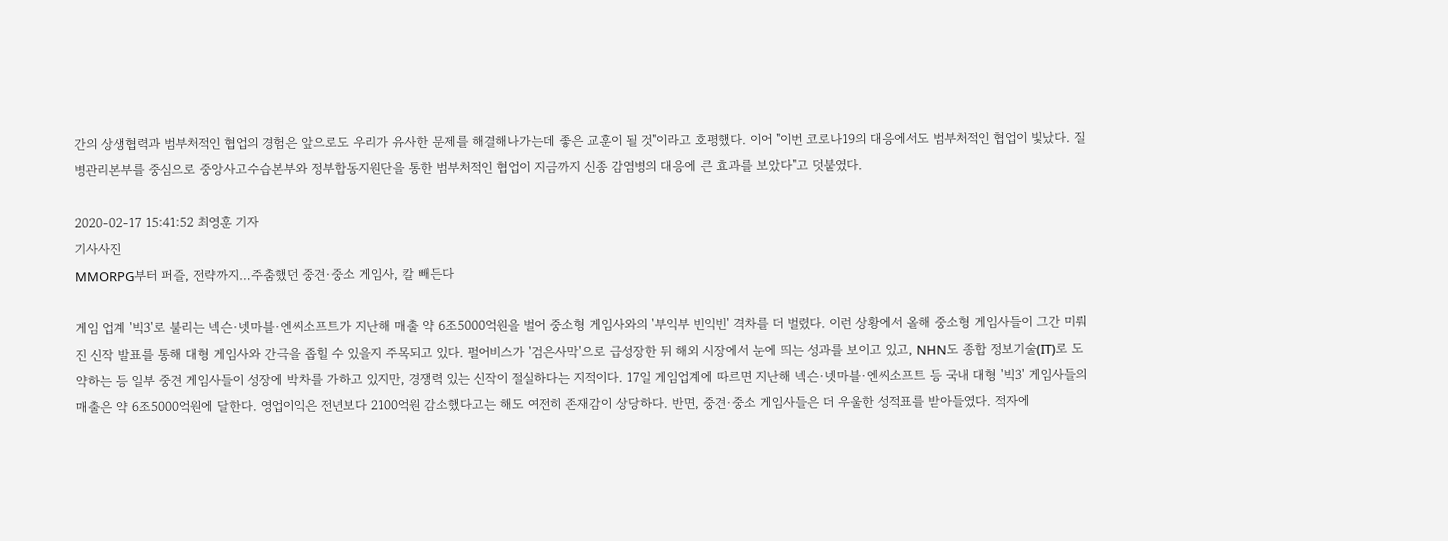간의 상생협력과 범부처적인 협업의 경험은 앞으로도 우리가 유사한 문제를 해결해나가는데 좋은 교훈이 될 것"이라고 호평했다. 이어 "이번 코로나19의 대응에서도 범부처적인 협업이 빛났다. 질병관리본부를 중심으로 중앙사고수습본부와 정부합동지원단을 통한 범부처적인 협업이 지금까지 신종 감염병의 대응에 큰 효과를 보았다"고 덧붙였다.

2020-02-17 15:41:52 최영훈 기자
기사사진
MMORPG부터 퍼즐, 전략까지…주춤했던 중견·중소 게임사, 칼 빼든다

게임 업계 '빅3'로 불리는 넥슨·넷마블·엔씨소프트가 지난해 매출 약 6조5000억원을 벌어 중소형 게임사와의 '부익부 빈익빈' 격차를 더 벌렸다. 이런 상황에서 올해 중소형 게임사들이 그간 미뤄진 신작 발표를 통해 대형 게임사와 간극을 좁힐 수 있을지 주목되고 있다. 펄어비스가 '검은사막'으로 급성장한 뒤 해외 시장에서 눈에 띄는 성과를 보이고 있고, NHN도 종합 정보기술(IT)로 도약하는 등 일부 중견 게임사들이 성장에 박차를 가하고 있지만, 경쟁력 있는 신작이 절실하다는 지적이다. 17일 게임업계에 따르면 지난해 넥슨·넷마블·엔씨소프트 등 국내 대형 '빅3' 게임사들의 매출은 약 6조5000억원에 달한다. 영업이익은 전년보다 2100억원 감소했다고는 해도 여전히 존재감이 상당하다. 반면, 중견·중소 게임사들은 더 우울한 성적표를 받아들였다. 적자에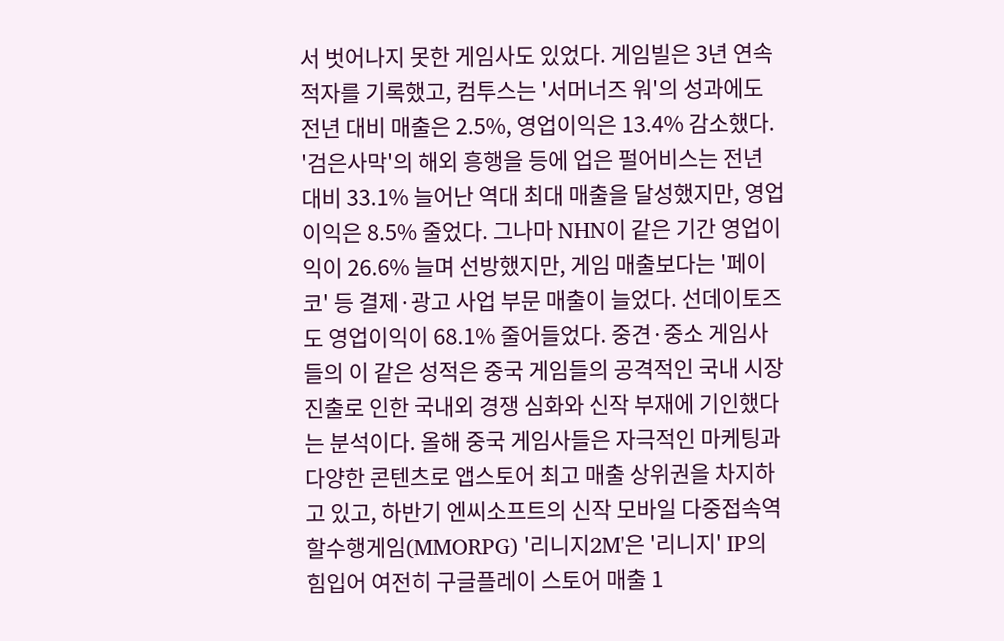서 벗어나지 못한 게임사도 있었다. 게임빌은 3년 연속 적자를 기록했고, 컴투스는 '서머너즈 워'의 성과에도 전년 대비 매출은 2.5%, 영업이익은 13.4% 감소했다. '검은사막'의 해외 흥행을 등에 업은 펄어비스는 전년 대비 33.1% 늘어난 역대 최대 매출을 달성했지만, 영업이익은 8.5% 줄었다. 그나마 NHN이 같은 기간 영업이익이 26.6% 늘며 선방했지만, 게임 매출보다는 '페이코' 등 결제·광고 사업 부문 매출이 늘었다. 선데이토즈도 영업이익이 68.1% 줄어들었다. 중견·중소 게임사들의 이 같은 성적은 중국 게임들의 공격적인 국내 시장 진출로 인한 국내외 경쟁 심화와 신작 부재에 기인했다는 분석이다. 올해 중국 게임사들은 자극적인 마케팅과 다양한 콘텐츠로 앱스토어 최고 매출 상위권을 차지하고 있고, 하반기 엔씨소프트의 신작 모바일 다중접속역할수행게임(MMORPG) '리니지2M'은 '리니지' IP의 힘입어 여전히 구글플레이 스토어 매출 1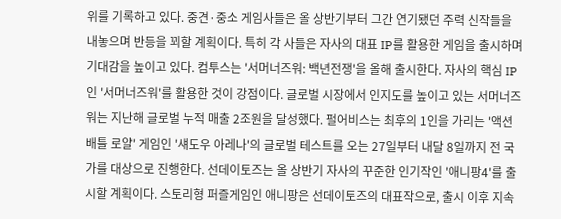위를 기록하고 있다. 중견·중소 게임사들은 올 상반기부터 그간 연기됐던 주력 신작들을 내놓으며 반등을 꾀할 계획이다. 특히 각 사들은 자사의 대표 IP를 활용한 게임을 출시하며 기대감을 높이고 있다. 컴투스는 '서머너즈워: 백년전쟁'을 올해 출시한다. 자사의 핵심 IP인 '서머너즈워'를 활용한 것이 강점이다. 글로벌 시장에서 인지도를 높이고 있는 서머너즈워는 지난해 글로벌 누적 매출 2조원을 달성했다. 펄어비스는 최후의 1인을 가리는 '액션 배틀 로얄' 게임인 '섀도우 아레나'의 글로벌 테스트를 오는 27일부터 내달 8일까지 전 국가를 대상으로 진행한다. 선데이토즈는 올 상반기 자사의 꾸준한 인기작인 '애니팡4'를 출시할 계획이다. 스토리형 퍼즐게임인 애니팡은 선데이토즈의 대표작으로, 출시 이후 지속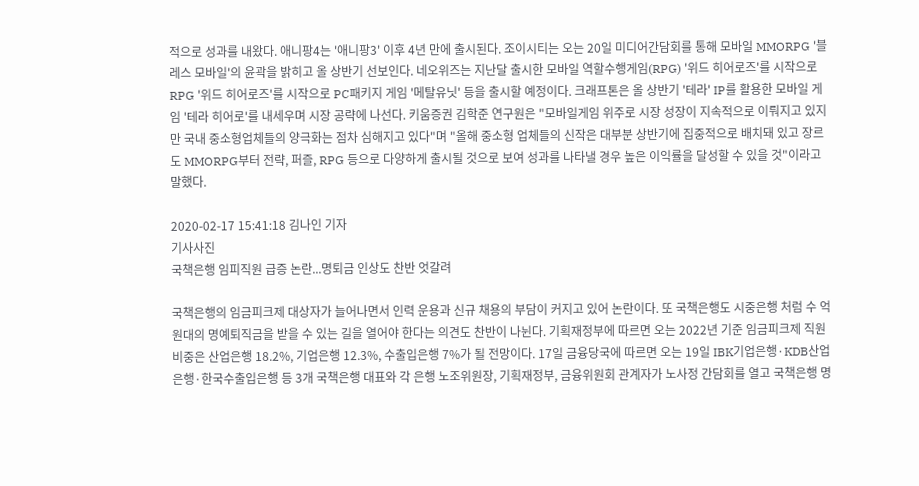적으로 성과를 내왔다. 애니팡4는 '애니팡3' 이후 4년 만에 출시된다. 조이시티는 오는 20일 미디어간담회를 통해 모바일 MMORPG '블레스 모바일'의 윤곽을 밝히고 올 상반기 선보인다. 네오위즈는 지난달 출시한 모바일 역할수행게임(RPG) '위드 히어로즈'를 시작으로 RPG '위드 히어로즈'를 시작으로 PC패키지 게임 '메탈유닛' 등을 출시할 예정이다. 크래프톤은 올 상반기 '테라' IP를 활용한 모바일 게임 '테라 히어로'를 내세우며 시장 공략에 나선다. 키움증권 김학준 연구원은 "모바일게임 위주로 시장 성장이 지속적으로 이뤄지고 있지만 국내 중소형업체들의 양극화는 점차 심해지고 있다"며 "올해 중소형 업체들의 신작은 대부분 상반기에 집중적으로 배치돼 있고 장르도 MMORPG부터 전략, 퍼즐, RPG 등으로 다양하게 출시될 것으로 보여 성과를 나타낼 경우 높은 이익률을 달성할 수 있을 것"이라고 말했다.

2020-02-17 15:41:18 김나인 기자
기사사진
국책은행 임피직원 급증 논란...명퇴금 인상도 찬반 엇갈려

국책은행의 임금피크제 대상자가 늘어나면서 인력 운용과 신규 채용의 부담이 커지고 있어 논란이다. 또 국책은행도 시중은행 처럼 수 억원대의 명예퇴직금을 받을 수 있는 길을 열어야 한다는 의견도 찬반이 나뉜다. 기획재정부에 따르면 오는 2022년 기준 임금피크제 직원 비중은 산업은행 18.2%, 기업은행 12.3%, 수출입은행 7%가 될 전망이다. 17일 금융당국에 따르면 오는 19일 IBK기업은행·KDB산업은행·한국수출입은행 등 3개 국책은행 대표와 각 은행 노조위원장, 기획재정부, 금융위원회 관계자가 노사정 간담회를 열고 국책은행 명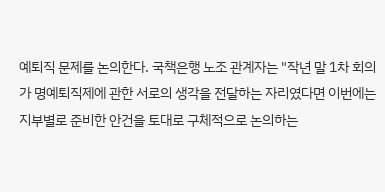예퇴직 문제를 논의한다. 국책은행 노조 관계자는 "작년 말 1차 회의가 명예퇴직제에 관한 서로의 생각을 전달하는 자리였다면 이번에는 지부별로 준비한 안건을 토대로 구체적으로 논의하는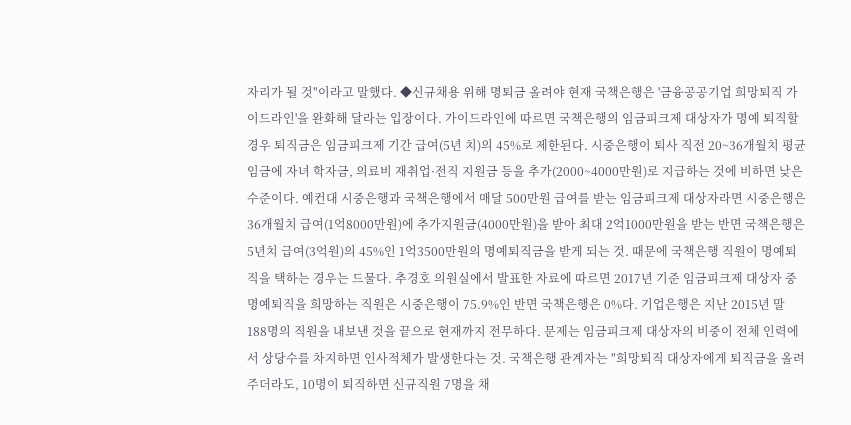자리가 될 것"이라고 말했다. ◆신규채용 위해 명퇴금 올려야 현재 국책은행은 '금융공공기업 희망퇴직 가이드라인'을 완화해 달라는 입장이다. 가이드라인에 따르면 국책은행의 임금피크제 대상자가 명예 퇴직할 경우 퇴직금은 임금피크제 기간 급여(5년 치)의 45%로 제한된다. 시중은행이 퇴사 직전 20~36개월치 평균 임금에 자녀 학자금, 의료비 재취업·전직 지원금 등을 추가(2000~4000만원)로 지급하는 것에 비하면 낮은 수준이다. 예컨대 시중은행과 국책은행에서 매달 500만원 급여를 받는 임금피크제 대상자라면 시중은행은 36개월치 급여(1억8000만원)에 추가지원금(4000만원)을 받아 최대 2억1000만원을 받는 반면 국책은행은 5년치 급여(3억원)의 45%인 1억3500만원의 명예퇴직금을 받게 되는 것. 때문에 국책은행 직원이 명예퇴직을 택하는 경우는 드물다. 추경호 의원실에서 발표한 자료에 따르면 2017년 기준 임금피크제 대상자 중 명예퇴직을 희망하는 직원은 시중은행이 75.9%인 반면 국책은행은 0%다. 기업은행은 지난 2015년 말 188명의 직원을 내보낸 것을 끝으로 현재까지 전무하다. 문제는 임금피크제 대상자의 비중이 전체 인력에서 상당수를 차지하면 인사적체가 발생한다는 것. 국책은행 관계자는 "희망퇴직 대상자에게 퇴직금을 올려주더라도, 10명이 퇴직하면 신규직원 7명을 채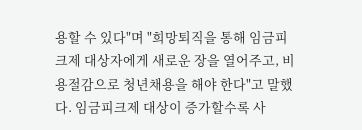용할 수 있다"며 "희망퇴직을 통해 임금피크제 대상자에게 새로운 장을 열어주고, 비용절감으로 청년채용을 해야 한다"고 말했다. 임금피크제 대상이 증가할수록 사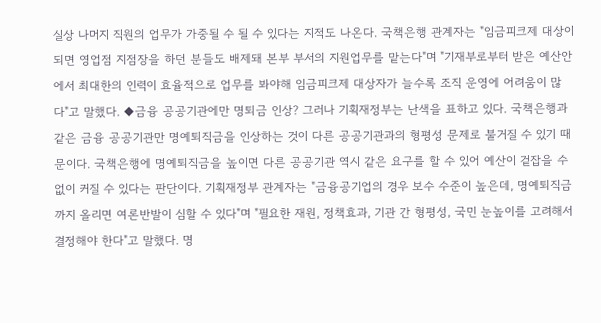실상 나머지 직원의 업무가 가중될 수 될 수 있다는 지적도 나온다. 국책은행 관계자는 "임금피크제 대상이 되면 영업점 지점장을 하던 분들도 배제돼 본부 부서의 지원업무를 맡는다"며 "기재부로부터 받은 예산안에서 최대한의 인력이 효율적으로 업무를 봐야해 임금피크제 대상자가 늘수록 조직 운영에 어려움이 많다"고 말했다. ◆금융 공공기관에만 명퇴금 인상? 그러나 기획재정부는 난색을 표하고 있다. 국책은행과 같은 금융 공공기관만 명예퇴직금을 인상하는 것이 다른 공공기관과의 형평성 문제로 불거질 수 있기 때문이다. 국책은행에 명예퇴직금을 높이면 다른 공공기관 역시 같은 요구를 할 수 있어 예산이 겉잡을 수 없이 커질 수 있다는 판단이다. 기획재정부 관계자는 "금융공기업의 경우 보수 수준이 높은데, 명예퇴직금까지 올리면 여론반발이 심할 수 있다"며 "필요한 재원, 정책효과, 기관 간 형평성, 국민 눈높이를 고려해서 결정해야 한다"고 말했다. 명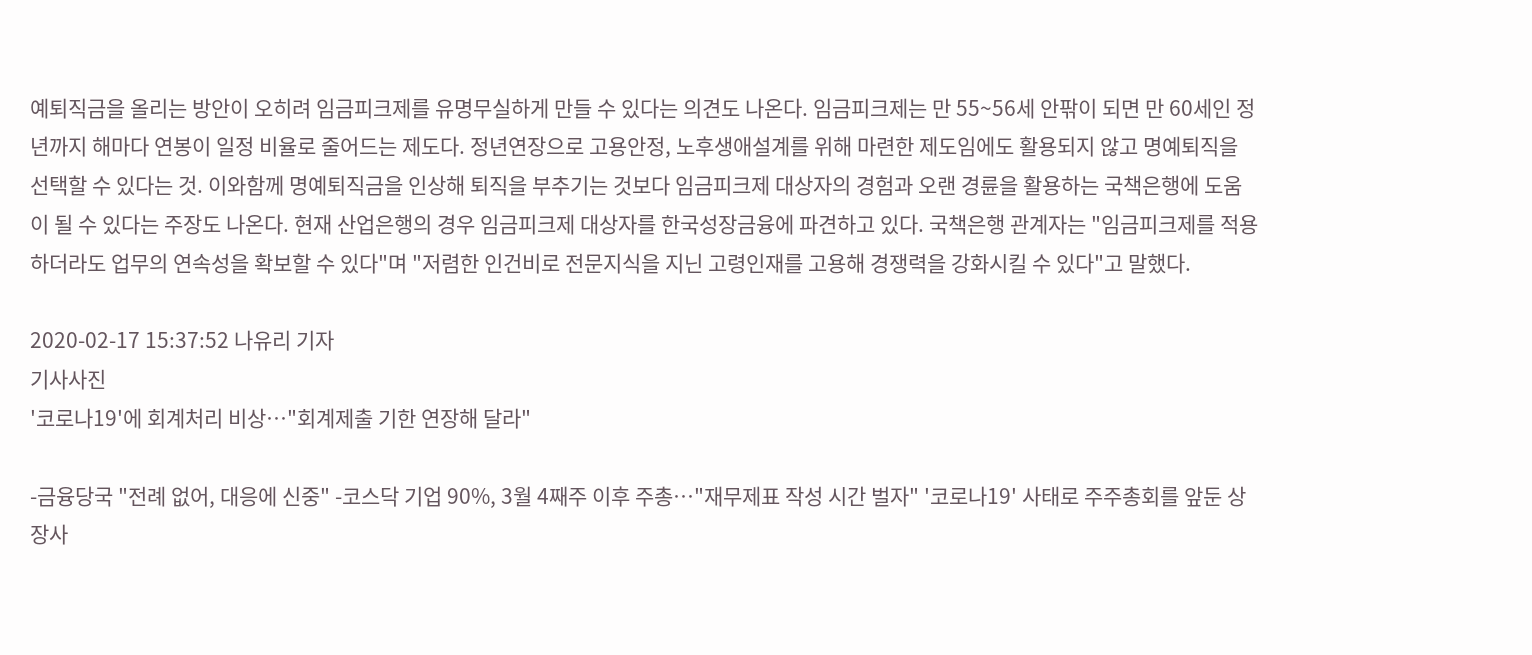예퇴직금을 올리는 방안이 오히려 임금피크제를 유명무실하게 만들 수 있다는 의견도 나온다. 임금피크제는 만 55~56세 안팎이 되면 만 60세인 정년까지 해마다 연봉이 일정 비율로 줄어드는 제도다. 정년연장으로 고용안정, 노후생애설계를 위해 마련한 제도임에도 활용되지 않고 명예퇴직을 선택할 수 있다는 것. 이와함께 명예퇴직금을 인상해 퇴직을 부추기는 것보다 임금피크제 대상자의 경험과 오랜 경륜을 활용하는 국책은행에 도움이 될 수 있다는 주장도 나온다. 현재 산업은행의 경우 임금피크제 대상자를 한국성장금융에 파견하고 있다. 국책은행 관계자는 "임금피크제를 적용하더라도 업무의 연속성을 확보할 수 있다"며 "저렴한 인건비로 전문지식을 지닌 고령인재를 고용해 경쟁력을 강화시킬 수 있다"고 말했다.

2020-02-17 15:37:52 나유리 기자
기사사진
'코로나19'에 회계처리 비상…"회계제출 기한 연장해 달라"

-금융당국 "전례 없어, 대응에 신중" -코스닥 기업 90%, 3월 4째주 이후 주총…"재무제표 작성 시간 벌자" '코로나19' 사태로 주주총회를 앞둔 상장사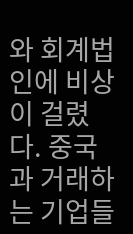와 회계법인에 비상이 걸렸다. 중국과 거래하는 기업들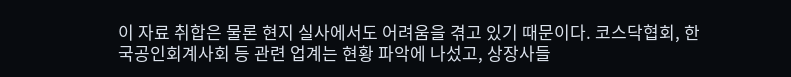이 자료 취합은 물론 현지 실사에서도 어려움을 겪고 있기 때문이다. 코스닥협회, 한국공인회계사회 등 관련 업계는 현황 파악에 나섰고, 상장사들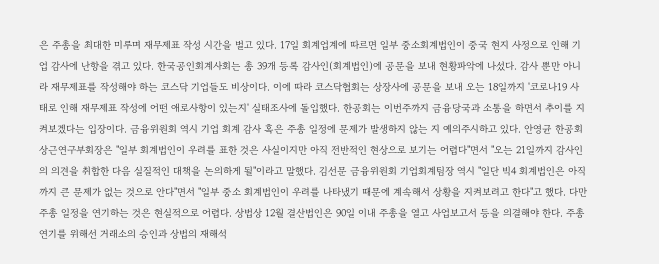은 주총을 최대한 미루며 재무제표 작성 시간을 벌고 있다. 17일 회계업계에 따르면 일부 중소회계법인이 중국 현지 사정으로 인해 기업 감사에 난항을 겪고 있다. 한국공인회계사회는 총 39개 등록 감사인(회계법인)에 공문을 보내 현황파악에 나섰다. 감사 뿐만 아니라 재무제표를 작성해야 하는 코스닥 기업들도 비상이다. 이에 따라 코스닥협회는 상장사에 공문을 보내 오는 18일까지 '코로나19 사태로 인해 재무제표 작성에 어떤 애로사항이 있는지' 실태조사에 돌입했다. 한공회는 이번주까지 금융당국과 소통을 하면서 추이를 지켜보겠다는 입장이다. 금융위원회 역시 기업 회계 감사 혹은 주총 일정에 문제가 발생하지 않는 지 예의주시하고 있다. 안영균 한공회 상근연구부회장은 "일부 회계법인이 우려를 표한 것은 사실이지만 아직 전반적인 현상으로 보기는 어렵다"면서 "오는 21일까지 감사인의 의견을 취합한 다음 실질적인 대책을 논의하게 될"이라고 말했다. 김선문 금융위원회 기업회계팀장 역시 "일단 빅4 회계법인은 아직까지 큰 문제가 없는 것으로 안다"면서 "일부 중소 회계법인이 우려를 나타냈기 때문에 계속해서 상황을 지켜보려고 한다"고 했다. 다만 주총 일정을 연기하는 것은 현실적으로 어렵다. 상법상 12월 결산법인은 90일 이내 주총을 열고 사업보고서 등을 의결해야 한다. 주총 연기를 위해선 거래소의 승인과 상법의 재해석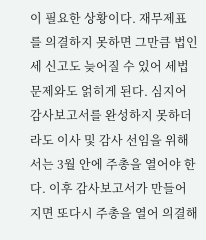이 필요한 상황이다. 재무제표를 의결하지 못하면 그만큼 법인세 신고도 늦어질 수 있어 세법 문제와도 얽히게 된다. 심지어 감사보고서를 완성하지 못하더라도 이사 및 감사 선임을 위해서는 3월 안에 주총을 열어야 한다. 이후 감사보고서가 만들어지면 또다시 주총을 열어 의결해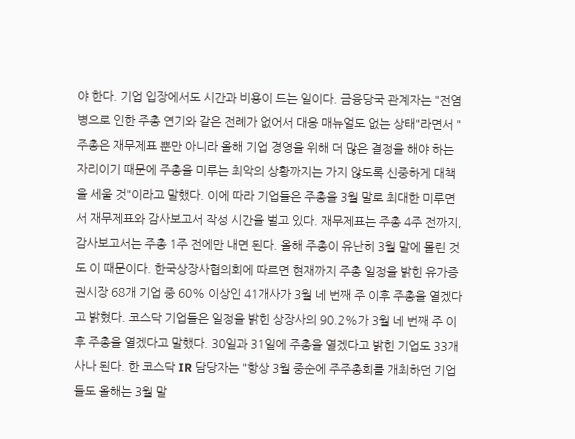야 한다. 기업 입장에서도 시간과 비용이 드는 일이다. 금융당국 관계자는 "전염병으로 인한 주총 연기와 같은 전례가 없어서 대응 매뉴얼도 없는 상태"라면서 "주총은 재무제표 뿐만 아니라 올해 기업 경영을 위해 더 많은 결정을 해야 하는 자리이기 때문에 주총을 미루는 최악의 상황까지는 가지 않도록 신중하게 대책을 세울 것"이라고 말했다. 이에 따라 기업들은 주총을 3월 말로 최대한 미루면서 재무제표와 감사보고서 작성 시간을 벌고 있다. 재무제표는 주총 4주 전까지, 감사보고서는 주총 1주 전에만 내면 된다. 올해 주총이 유난히 3월 말에 몰린 것도 이 때문이다. 한국상장사협의회에 따르면 현재까지 주총 일정을 밝힌 유가증권시장 68개 기업 중 60% 이상인 41개사가 3월 네 번째 주 이후 주총을 열겠다고 밝혔다. 코스닥 기업들은 일정을 밝힌 상장사의 90.2%가 3월 네 번째 주 이후 주총을 열겠다고 말했다. 30일과 31일에 주총을 열겠다고 밝힌 기업도 33개사나 된다. 한 코스닥 IR 담당자는 "항상 3월 중순에 주주총회를 개최하던 기업들도 올해는 3월 말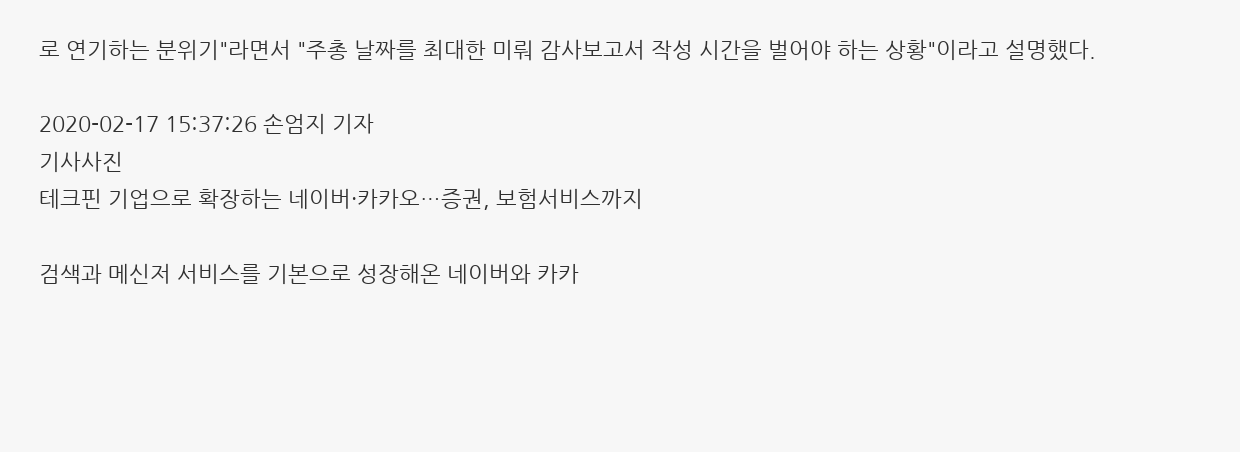로 연기하는 분위기"라면서 "주총 날짜를 최대한 미뤄 감사보고서 작성 시간을 벌어야 하는 상황"이라고 설명했다.

2020-02-17 15:37:26 손엄지 기자
기사사진
테크핀 기업으로 확장하는 네이버·카카오…증권, 보험서비스까지

검색과 메신저 서비스를 기본으로 성장해온 네이버와 카카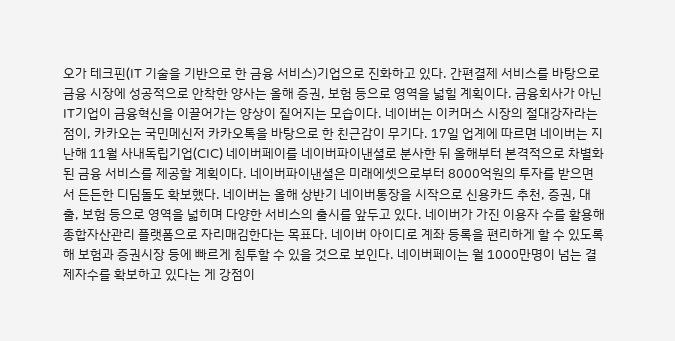오가 테크핀(IT 기술을 기반으로 한 금융 서비스)기업으로 진화하고 있다. 간편결제 서비스를 바탕으로 금융 시장에 성공적으로 안착한 양사는 올해 증권, 보험 등으로 영역을 넓힐 계획이다. 금융회사가 아닌 IT기업이 금융혁신을 이끌어가는 양상이 짙어지는 모습이다. 네이버는 이커머스 시장의 절대강자라는 점이, 카카오는 국민메신저 카카오톡을 바탕으로 한 친근감이 무기다. 17일 업계에 따르면 네이버는 지난해 11월 사내독립기업(CIC) 네이버페이를 네이버파이낸셜로 분사한 뒤 올해부터 본격적으로 차별화된 금융 서비스를 제공할 계획이다. 네이버파이낸셜은 미래에셋으로부터 8000억원의 투자를 받으면서 든든한 디딤돌도 확보했다. 네이버는 올해 상반기 네이버통장을 시작으로 신용카드 추천, 증권, 대출, 보험 등으로 영역을 넓히며 다양한 서비스의 출시를 앞두고 있다. 네이버가 가진 이용자 수를 활용해 종합자산관리 플랫폼으로 자리매김한다는 목표다. 네이버 아이디로 계좌 등록을 편리하게 할 수 있도록 해 보험과 증권시장 등에 빠르게 침투할 수 있을 것으로 보인다. 네이버페이는 월 1000만명이 넘는 결제자수를 확보하고 있다는 게 강점이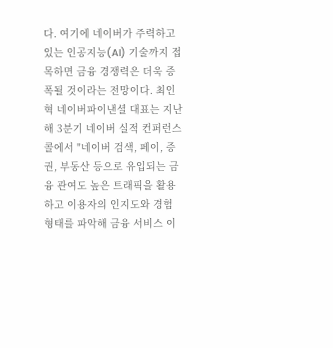다. 여기에 네이버가 주력하고 있는 인공지능(AI) 기술까지 접목하면 금융 경쟁력은 더욱 증폭될 것이라는 전망이다. 최인혁 네이버파이낸셜 대표는 지난해 3분기 네이버 실적 컨퍼런스콜에서 "네이버 검색, 페이, 증권, 부동산 등으로 유입되는 금융 관여도 높은 트래픽을 활용하고 이용자의 인지도와 경험 형태를 파악해 금융 서비스 이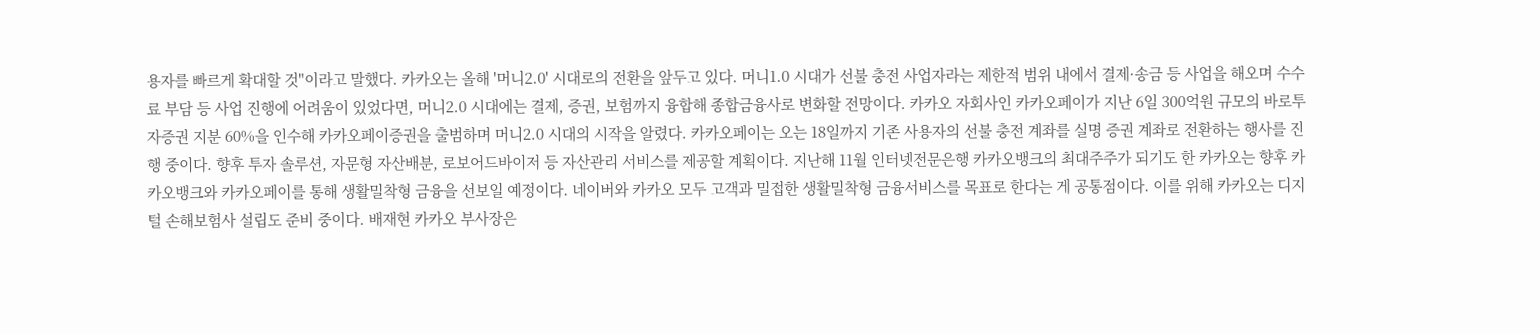용자를 빠르게 확대할 것"이라고 말했다. 카카오는 올해 '머니2.0' 시대로의 전환을 앞두고 있다. 머니1.0 시대가 선불 충전 사업자라는 제한적 범위 내에서 결제·송금 등 사업을 해오며 수수료 부담 등 사업 진행에 어려움이 있었다면, 머니2.0 시대에는 결제, 증권, 보험까지 융합해 종합금융사로 변화할 전망이다. 카카오 자회사인 카카오페이가 지난 6일 300억원 규모의 바로투자증권 지분 60%을 인수해 카카오페이증권을 출범하며 머니2.0 시대의 시작을 알렸다. 카카오페이는 오는 18일까지 기존 사용자의 선불 충전 계좌를 실명 증권 계좌로 전환하는 행사를 진행 중이다. 향후 투자 솔루션, 자문형 자산배분, 로보어드바이저 등 자산관리 서비스를 제공할 계획이다. 지난해 11월 인터넷전문은행 카카오뱅크의 최대주주가 되기도 한 카카오는 향후 카카오뱅크와 카카오페이를 통해 생활밀착형 금융을 선보일 예정이다. 네이버와 카카오 모두 고객과 밀접한 생활밀착형 금융서비스를 목표로 한다는 게 공통점이다. 이를 위해 카카오는 디지털 손해보험사 설립도 준비 중이다. 배재현 카카오 부사장은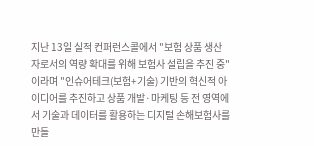지난 13일 실적 컨퍼런스콜에서 "보험 상품 생산자로서의 역량 확대를 위해 보험사 설립을 추진 중"이라며 "인슈어테크(보험+기술) 기반의 혁신적 아이디어를 추진하고 상품 개발·마케팅 등 전 영역에서 기술과 데이터를 활용하는 디지털 손해보험사를 만들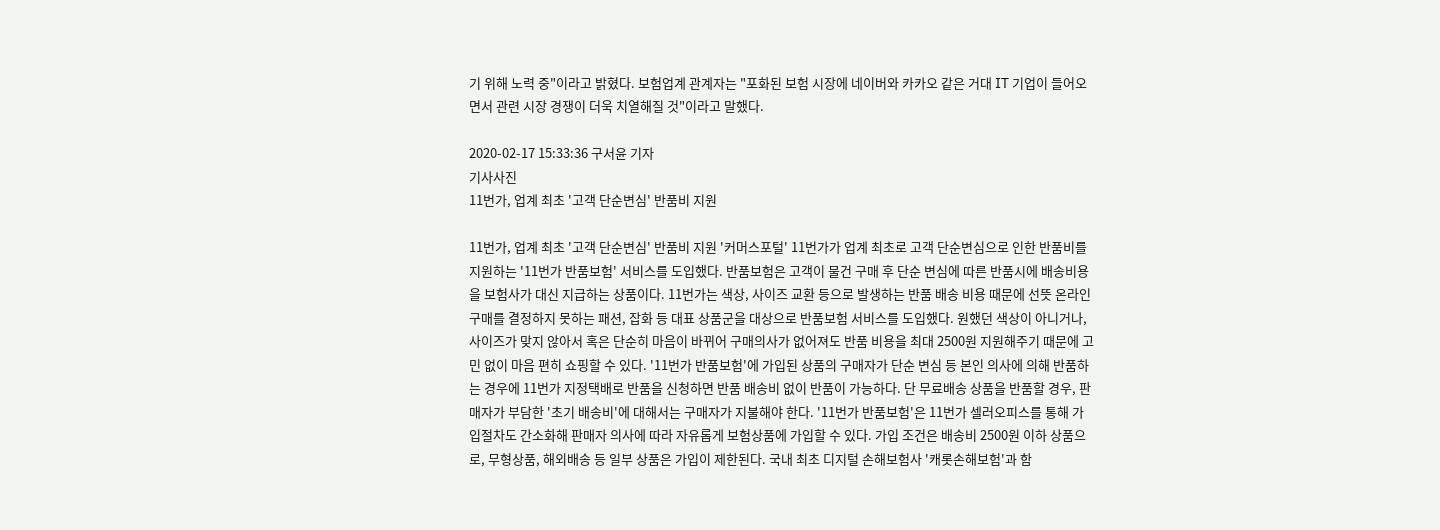기 위해 노력 중"이라고 밝혔다. 보험업계 관계자는 "포화된 보험 시장에 네이버와 카카오 같은 거대 IT 기업이 들어오면서 관련 시장 경쟁이 더욱 치열해질 것"이라고 말했다.

2020-02-17 15:33:36 구서윤 기자
기사사진
11번가, 업계 최초 '고객 단순변심' 반품비 지원

11번가, 업계 최초 '고객 단순변심' 반품비 지원 '커머스포털' 11번가가 업계 최초로 고객 단순변심으로 인한 반품비를 지원하는 '11번가 반품보험' 서비스를 도입했다. 반품보험은 고객이 물건 구매 후 단순 변심에 따른 반품시에 배송비용을 보험사가 대신 지급하는 상품이다. 11번가는 색상, 사이즈 교환 등으로 발생하는 반품 배송 비용 때문에 선뜻 온라인 구매를 결정하지 못하는 패션, 잡화 등 대표 상품군을 대상으로 반품보험 서비스를 도입했다. 원했던 색상이 아니거나, 사이즈가 맞지 않아서 혹은 단순히 마음이 바뀌어 구매의사가 없어져도 반품 비용을 최대 2500원 지원해주기 때문에 고민 없이 마음 편히 쇼핑할 수 있다. '11번가 반품보험'에 가입된 상품의 구매자가 단순 변심 등 본인 의사에 의해 반품하는 경우에 11번가 지정택배로 반품을 신청하면 반품 배송비 없이 반품이 가능하다. 단 무료배송 상품을 반품할 경우, 판매자가 부담한 '초기 배송비'에 대해서는 구매자가 지불해야 한다. '11번가 반품보험'은 11번가 셀러오피스를 통해 가입절차도 간소화해 판매자 의사에 따라 자유롭게 보험상품에 가입할 수 있다. 가입 조건은 배송비 2500원 이하 상품으로, 무형상품, 해외배송 등 일부 상품은 가입이 제한된다. 국내 최초 디지털 손해보험사 '캐롯손해보험'과 함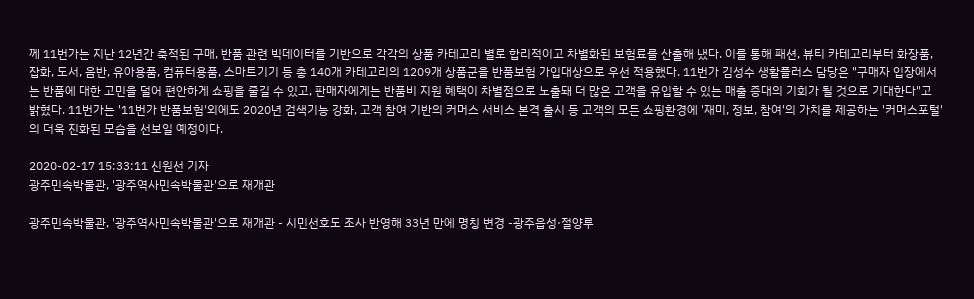께 11번가는 지난 12년간 축적된 구매, 반품 관련 빅데이터를 기반으로 각각의 상품 카테고리 별로 합리적이고 차별화된 보험료를 산출해 냈다. 이를 통해 패션, 뷰티 카테고리부터 화장품, 잡화, 도서, 음반, 유아용품, 컴퓨터용품, 스마트기기 등 총 140개 카테고리의 1209개 상품군을 반품보험 가입대상으로 우선 적용했다. 11번가 김성수 생활플러스 담당은 "구매자 입장에서는 반품에 대한 고민을 덜어 편안하게 쇼핑을 줄길 수 있고, 판매자에게는 반품비 지원 혜택이 차별점으로 노출돼 더 많은 고객을 유입할 수 있는 매출 증대의 기회가 될 것으로 기대한다"고 밝혔다. 11번가는 '11번가 반품보험'외에도 2020년 검색기능 강화, 고객 참여 기반의 커머스 서비스 본격 출시 등 고객의 모든 쇼핑환경에 '재미, 정보, 참여'의 가치를 제공하는 '커머스포털'의 더욱 진화된 모습을 선보일 예정이다.

2020-02-17 15:33:11 신원선 기자
광주민속박물관, '광주역사민속박물관'으로 재개관

광주민속박물관, '광주역사민속박물관'으로 재개관 - 시민선호도 조사 반영해 33년 만에 명칭 변경 -광주읍성·절양루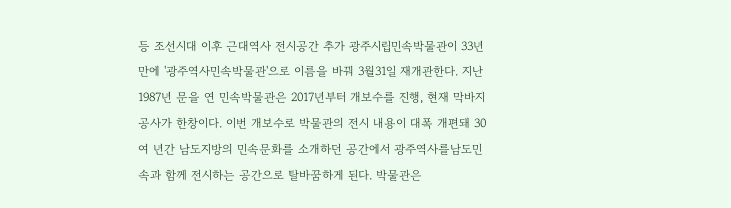등 조선시대 이후 근대역사 전시공간 추가 광주시립민속박물관이 33년 만에 '광주역사민속박물관'으로 이름을 바꿔 3월31일 재개관한다. 지난 1987년 문을 연 민속박물관은 2017년부터 개보수를 진행, 현재 막바지 공사가 한창이다. 이번 개보수로 박물관의 전시 내용이 대폭 개편돼 30여 년간 남도지방의 민속문화를 소개하던 공간에서 광주역사를남도민속과 함께 전시하는 공간으로 탈바꿈하게 된다. 박물관은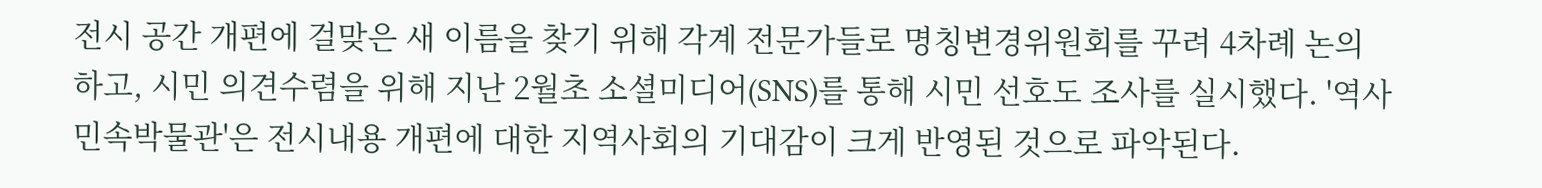전시 공간 개편에 걸맞은 새 이름을 찾기 위해 각계 전문가들로 명칭변경위원회를 꾸려 4차례 논의하고, 시민 의견수렴을 위해 지난 2월초 소셜미디어(SNS)를 통해 시민 선호도 조사를 실시했다. '역사민속박물관'은 전시내용 개편에 대한 지역사회의 기대감이 크게 반영된 것으로 파악된다.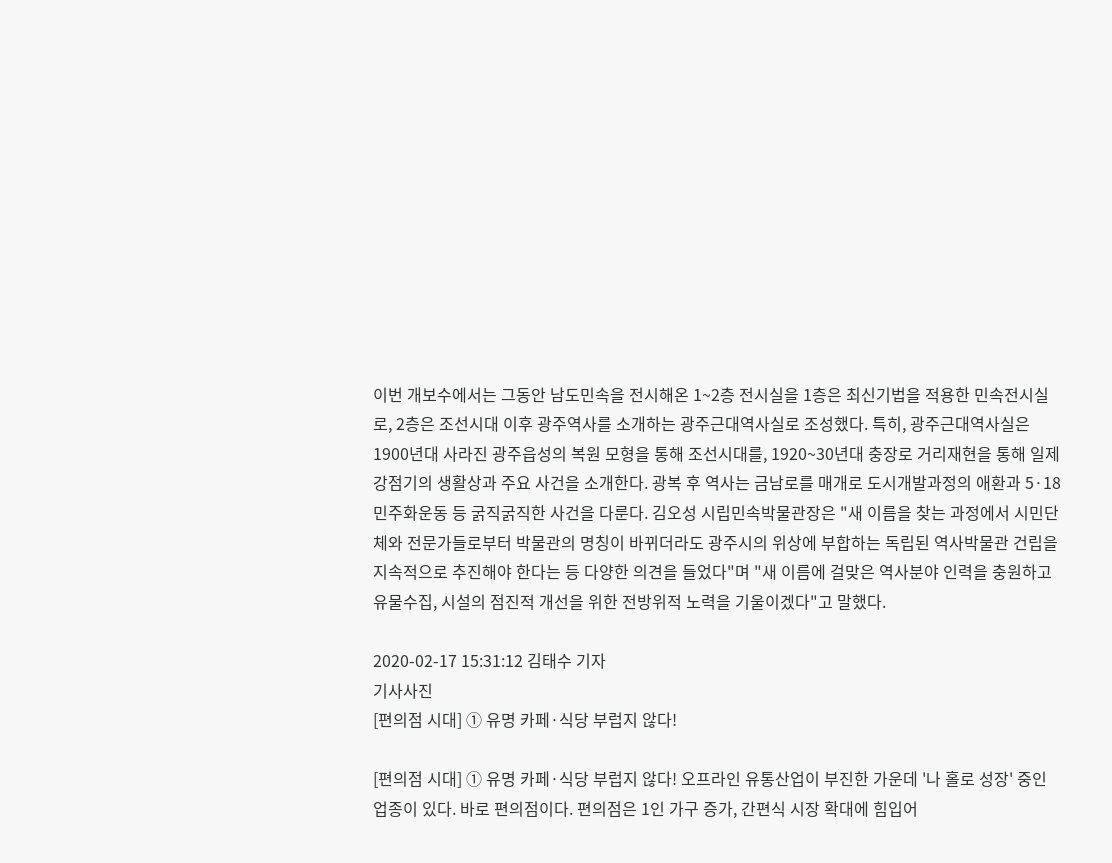이번 개보수에서는 그동안 남도민속을 전시해온 1~2층 전시실을 1층은 최신기법을 적용한 민속전시실로, 2층은 조선시대 이후 광주역사를 소개하는 광주근대역사실로 조성했다. 특히, 광주근대역사실은 1900년대 사라진 광주읍성의 복원 모형을 통해 조선시대를, 1920~30년대 충장로 거리재현을 통해 일제강점기의 생활상과 주요 사건을 소개한다. 광복 후 역사는 금남로를 매개로 도시개발과정의 애환과 5·18민주화운동 등 굵직굵직한 사건을 다룬다. 김오성 시립민속박물관장은 "새 이름을 찾는 과정에서 시민단체와 전문가들로부터 박물관의 명칭이 바뀌더라도 광주시의 위상에 부합하는 독립된 역사박물관 건립을 지속적으로 추진해야 한다는 등 다양한 의견을 들었다"며 "새 이름에 걸맞은 역사분야 인력을 충원하고 유물수집, 시설의 점진적 개선을 위한 전방위적 노력을 기울이겠다"고 말했다.

2020-02-17 15:31:12 김태수 기자
기사사진
[편의점 시대] ① 유명 카페·식당 부럽지 않다!

[편의점 시대] ① 유명 카페·식당 부럽지 않다! 오프라인 유통산업이 부진한 가운데 '나 홀로 성장' 중인 업종이 있다. 바로 편의점이다. 편의점은 1인 가구 증가, 간편식 시장 확대에 힘입어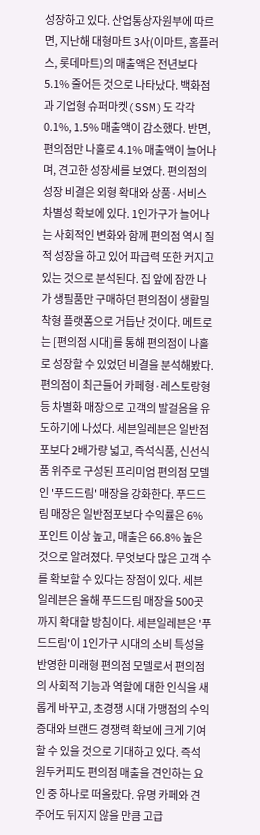성장하고 있다. 산업통상자원부에 따르면, 지난해 대형마트 3사(이마트, 홈플러스, 롯데마트)의 매출액은 전년보다 5.1% 줄어든 것으로 나타났다. 백화점과 기업형 슈퍼마켓(SSM)도 각각 0.1%, 1.5% 매출액이 감소했다. 반면, 편의점만 나홀로 4.1% 매출액이 늘어나며, 견고한 성장세를 보였다. 편의점의 성장 비결은 외형 확대와 상품·서비스 차별성 확보에 있다. 1인가구가 늘어나는 사회적인 변화와 함께 편의점 역시 질적 성장을 하고 있어 파급력 또한 커지고 있는 것으로 분석된다. 집 앞에 잠깐 나가 생필품만 구매하던 편의점이 생활밀착형 플랫폼으로 거듭난 것이다. 메트로는 [편의점 시대]를 통해 편의점이 나홀로 성장할 수 있었던 비결을 분석해봤다. 편의점이 최근들어 카페형·레스토랑형 등 차별화 매장으로 고객의 발걸음을 유도하기에 나섰다. 세븐일레븐은 일반점포보다 2배가량 넓고, 즉석식품, 신선식품 위주로 구성된 프리미엄 편의점 모델인 '푸드드림' 매장을 강화한다. 푸드드림 매장은 일반점포보다 수익률은 6% 포인트 이상 높고, 매출은 66.8% 높은 것으로 알려졌다. 무엇보다 많은 고객 수를 확보할 수 있다는 장점이 있다. 세븐일레븐은 올해 푸드드림 매장을 500곳까지 확대할 방침이다. 세븐일레븐은 '푸드드림'이 1인가구 시대의 소비 특성을 반영한 미래형 편의점 모델로서 편의점의 사회적 기능과 역할에 대한 인식을 새롭게 바꾸고, 초경쟁 시대 가맹점의 수익증대와 브랜드 경쟁력 확보에 크게 기여할 수 있을 것으로 기대하고 있다. 즉석원두커피도 편의점 매출을 견인하는 요인 중 하나로 떠올랐다. 유명 카페와 견주어도 뒤지지 않을 만큼 고급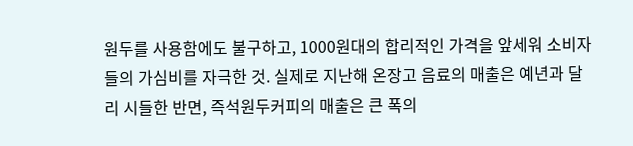원두를 사용함에도 불구하고, 1000원대의 합리적인 가격을 앞세워 소비자들의 가심비를 자극한 것. 실제로 지난해 온장고 음료의 매출은 예년과 달리 시들한 반면, 즉석원두커피의 매출은 큰 폭의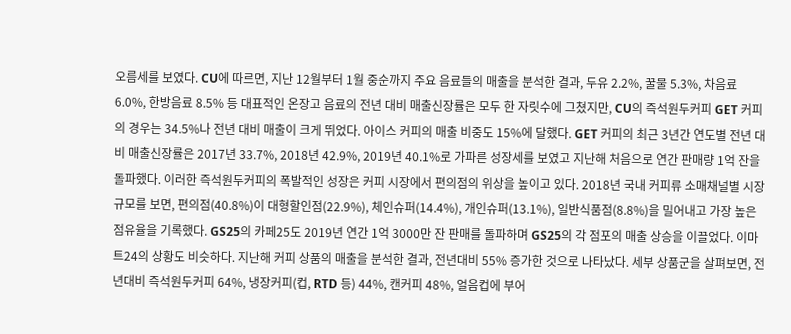오름세를 보였다. CU에 따르면, 지난 12월부터 1월 중순까지 주요 음료들의 매출을 분석한 결과, 두유 2.2%, 꿀물 5.3%, 차음료 6.0%, 한방음료 8.5% 등 대표적인 온장고 음료의 전년 대비 매출신장률은 모두 한 자릿수에 그쳤지만, CU의 즉석원두커피 GET 커피의 경우는 34.5%나 전년 대비 매출이 크게 뛰었다. 아이스 커피의 매출 비중도 15%에 달했다. GET 커피의 최근 3년간 연도별 전년 대비 매출신장률은 2017년 33.7%, 2018년 42.9%, 2019년 40.1%로 가파른 성장세를 보였고 지난해 처음으로 연간 판매량 1억 잔을 돌파했다. 이러한 즉석원두커피의 폭발적인 성장은 커피 시장에서 편의점의 위상을 높이고 있다. 2018년 국내 커피류 소매채널별 시장 규모를 보면, 편의점(40.8%)이 대형할인점(22.9%), 체인슈퍼(14.4%), 개인슈퍼(13.1%), 일반식품점(8.8%)을 밀어내고 가장 높은 점유율을 기록했다. GS25의 카페25도 2019년 연간 1억 3000만 잔 판매를 돌파하며 GS25의 각 점포의 매출 상승을 이끌었다. 이마트24의 상황도 비슷하다. 지난해 커피 상품의 매출을 분석한 결과, 전년대비 55% 증가한 것으로 나타났다. 세부 상품군을 살펴보면, 전년대비 즉석원두커피 64%, 냉장커피(컵, RTD 등) 44%, 캔커피 48%, 얼음컵에 부어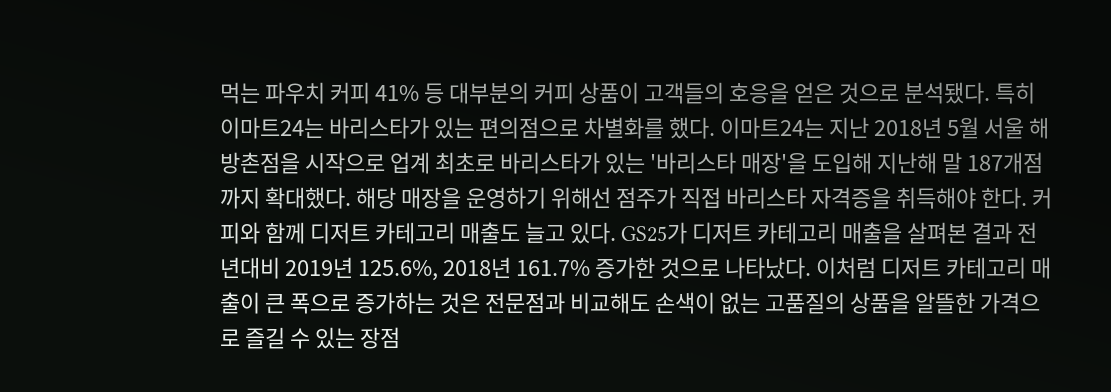먹는 파우치 커피 41% 등 대부분의 커피 상품이 고객들의 호응을 얻은 것으로 분석됐다. 특히 이마트24는 바리스타가 있는 편의점으로 차별화를 했다. 이마트24는 지난 2018년 5월 서울 해방촌점을 시작으로 업계 최초로 바리스타가 있는 '바리스타 매장'을 도입해 지난해 말 187개점까지 확대했다. 해당 매장을 운영하기 위해선 점주가 직접 바리스타 자격증을 취득해야 한다. 커피와 함께 디저트 카테고리 매출도 늘고 있다. GS25가 디저트 카테고리 매출을 살펴본 결과 전년대비 2019년 125.6%, 2018년 161.7% 증가한 것으로 나타났다. 이처럼 디저트 카테고리 매출이 큰 폭으로 증가하는 것은 전문점과 비교해도 손색이 없는 고품질의 상품을 알뜰한 가격으로 즐길 수 있는 장점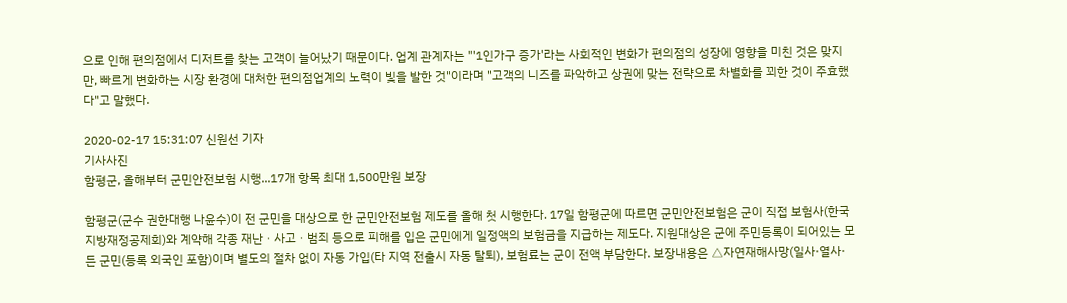으로 인해 편의점에서 디저트를 찾는 고객이 늘어났기 때문이다. 업계 관계자는 "'1인가구 증가'라는 사회적인 변화가 편의점의 성장에 영향을 미친 것은 맞지만, 빠르게 변화하는 시장 환경에 대처한 편의점업계의 노력이 빛을 발한 것"이라며 "고객의 니즈를 파악하고 상권에 맞는 전략으로 차별화를 꾀한 것이 주효했다"고 말했다.

2020-02-17 15:31:07 신원선 기자
기사사진
함평군, 올해부터 군민안전보험 시행...17개 항목 최대 1,500만원 보장

함평군(군수 권한대행 나윤수)이 전 군민을 대상으로 한 군민안전보험 제도를 올해 첫 시행한다. 17일 함평군에 따르면 군민안전보험은 군이 직접 보험사(한국지방재정공제회)와 계약해 각종 재난ㆍ사고ㆍ범죄 등으로 피해를 입은 군민에게 일정액의 보험금을 지급하는 제도다. 지원대상은 군에 주민등록이 되어있는 모든 군민(등록 외국인 포함)이며 별도의 절차 없이 자동 가입(타 지역 전출시 자동 탈퇴), 보험료는 군이 전액 부담한다. 보장내용은 △자연재해사망(일사·열사·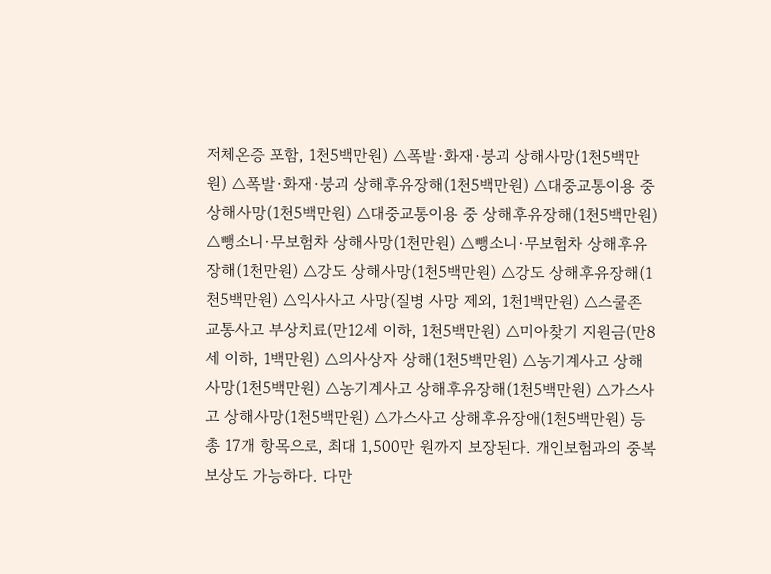저체온증 포함, 1천5백만원) △폭발·화재·붕괴 상해사망(1천5백만원) △폭발·화재·붕괴 상해후유장해(1천5백만원) △대중교통이용 중 상해사망(1천5백만원) △대중교통이용 중 상해후유장해(1천5백만원) △뺑소니·무보험차 상해사망(1천만원) △뺑소니·무보험차 상해후유장해(1천만원) △강도 상해사망(1천5백만원) △강도 상해후유장해(1천5백만원) △익사사고 사망(질병 사망 제외, 1천1백만원) △스쿨존 교통사고 부상치료(만12세 이하, 1천5백만원) △미아찾기 지원금(만8세 이하, 1백만원) △의사상자 상해(1천5백만원) △농기계사고 상해사망(1천5백만원) △농기계사고 상해후유장해(1천5백만원) △가스사고 상해사망(1천5백만원) △가스사고 상해후유장애(1천5백만원) 등 총 17개 항목으로, 최대 1,500만 원까지 보장된다. 개인보험과의 중복보상도 가능하다. 다만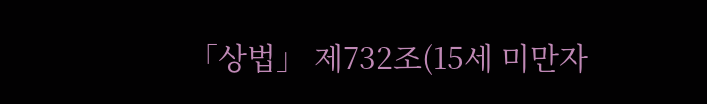「상법」 제732조(15세 미만자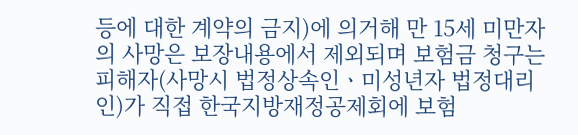등에 대한 계약의 금지)에 의거해 만 15세 미만자의 사망은 보장내용에서 제외되며 보험금 청구는 피해자(사망시 법정상속인ㆍ미성년자 법정대리인)가 직접 한국지방재정공제회에 보험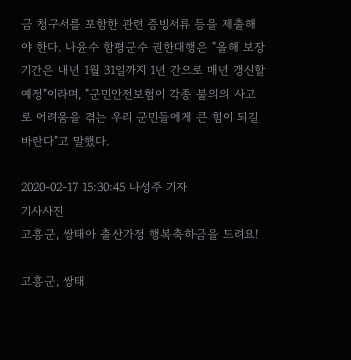금 청구서를 포함한 관련 증빙서류 등을 제출해야 한다. 나윤수 함평군수 권한대행은 "올해 보장기간은 내년 1월 31일까지 1년 간으로 매년 갱신할 예정"이라며, "군민안전보험이 각종 불의의 사고로 어려움을 겪는 우리 군민들에게 큰 힘이 되길 바란다"고 말했다.

2020-02-17 15:30:45 나성주 기자
기사사진
고흥군, 쌍태아 출산가정 행복축하금을 드려요!

고흥군, 쌍태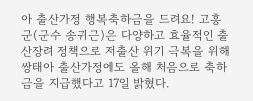아 출산가정 행복축하금을 드려요! 고흥군(군수 송귀근)은 다양하고 효율적인 출산장려 정책으로 저출산 위기 극복을 위해 쌍태아 출산가정에도 올해 처음으로 축하금을 지급했다고 17일 밝혔다.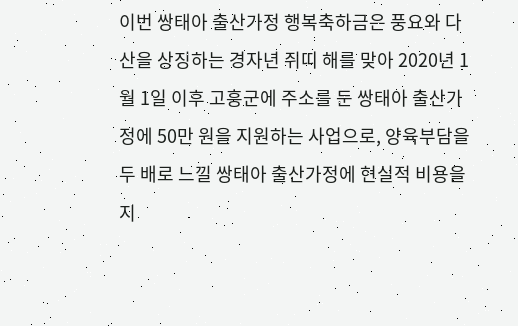이번 쌍태아 출산가정 행복축하금은 풍요와 다산을 상징하는 경자년 쥐띠 해를 맞아 2020년 1월 1일 이후 고흥군에 주소를 둔 쌍태아 출산가정에 50만 원을 지원하는 사업으로, 양육부담을 두 배로 느낄 쌍태아 출산가정에 현실적 비용을 지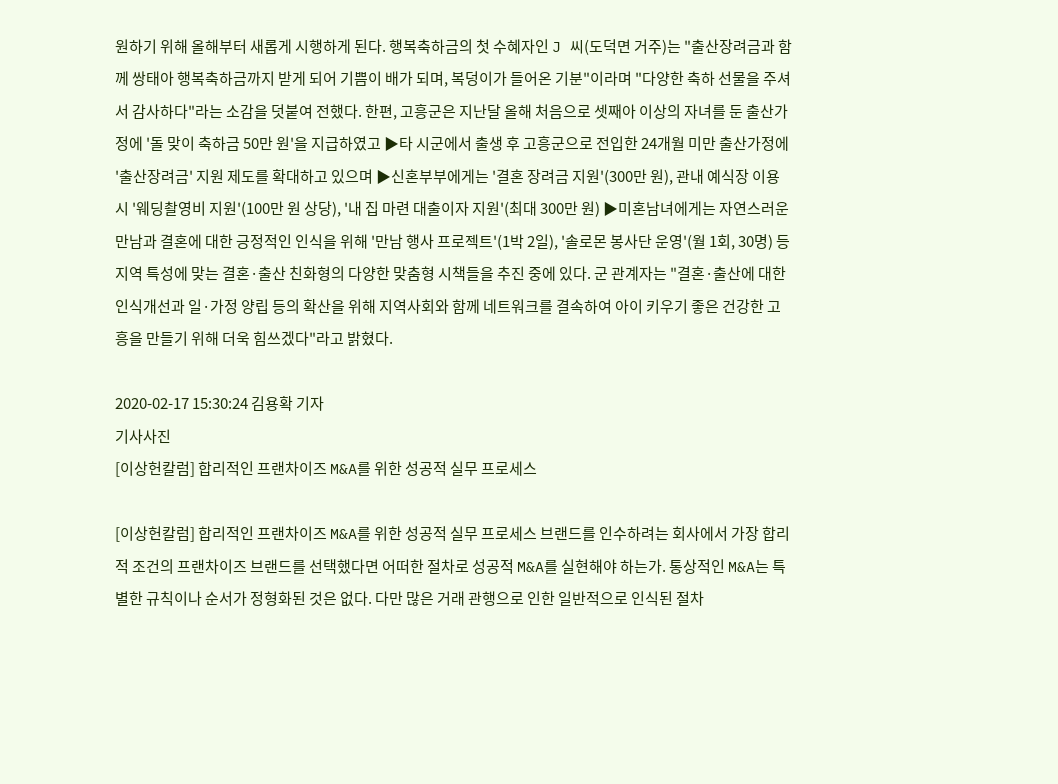원하기 위해 올해부터 새롭게 시행하게 된다. 행복축하금의 첫 수혜자인 J 씨(도덕면 거주)는 "출산장려금과 함께 쌍태아 행복축하금까지 받게 되어 기쁨이 배가 되며, 복덩이가 들어온 기분"이라며 "다양한 축하 선물을 주셔서 감사하다"라는 소감을 덧붙여 전했다. 한편, 고흥군은 지난달 올해 처음으로 셋째아 이상의 자녀를 둔 출산가정에 '돌 맞이 축하금 50만 원'을 지급하였고 ▶타 시군에서 출생 후 고흥군으로 전입한 24개월 미만 출산가정에 '출산장려금' 지원 제도를 확대하고 있으며 ▶신혼부부에게는 '결혼 장려금 지원'(300만 원), 관내 예식장 이용 시 '웨딩촬영비 지원'(100만 원 상당), '내 집 마련 대출이자 지원'(최대 300만 원) ▶미혼남녀에게는 자연스러운 만남과 결혼에 대한 긍정적인 인식을 위해 '만남 행사 프로젝트'(1박 2일), '솔로몬 봉사단 운영'(월 1회, 30명) 등 지역 특성에 맞는 결혼·출산 친화형의 다양한 맞춤형 시책들을 추진 중에 있다. 군 관계자는 "결혼·출산에 대한 인식개선과 일·가정 양립 등의 확산을 위해 지역사회와 함께 네트워크를 결속하여 아이 키우기 좋은 건강한 고흥을 만들기 위해 더욱 힘쓰겠다"라고 밝혔다.

2020-02-17 15:30:24 김용확 기자
기사사진
[이상헌칼럼] 합리적인 프랜차이즈 M&A를 위한 성공적 실무 프로세스

[이상헌칼럼] 합리적인 프랜차이즈 M&A를 위한 성공적 실무 프로세스 브랜드를 인수하려는 회사에서 가장 합리적 조건의 프랜차이즈 브랜드를 선택했다면 어떠한 절차로 성공적 M&A를 실현해야 하는가. 통상적인 M&A는 특별한 규칙이나 순서가 정형화된 것은 없다. 다만 많은 거래 관행으로 인한 일반적으로 인식된 절차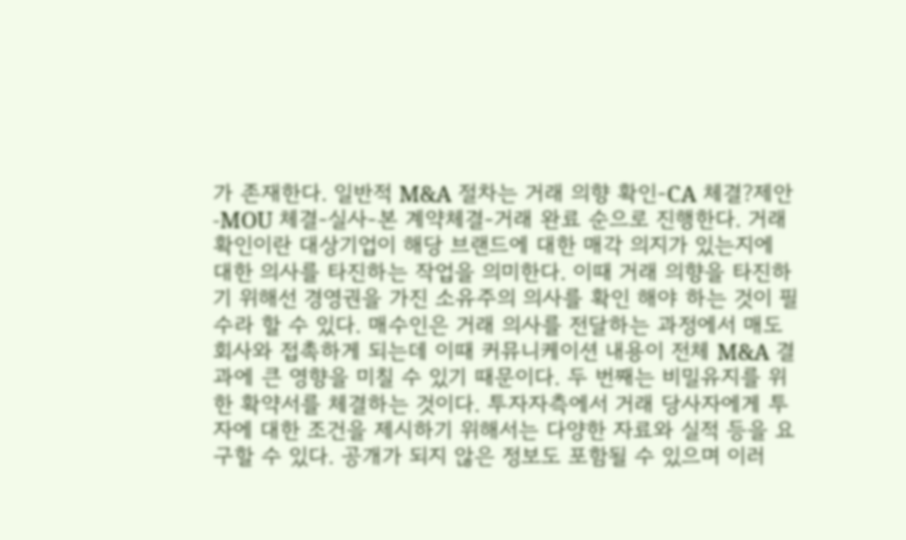가 존재한다. 일반적 M&A 절차는 거래 의향 확인-CA 체결?제안-MOU 체결-실사-본 계약체결-거래 완료 순으로 진행한다. 거래 확인이란 대상기업이 해당 브랜드에 대한 매각 의지가 있는지에 대한 의사를 타진하는 작업을 의미한다. 이때 거래 의향을 타진하기 위해선 경영권을 가진 소유주의 의사를 확인 해야 하는 것이 필수라 할 수 있다. 매수인은 거래 의사를 전달하는 과정에서 매도회사와 접촉하게 되는데 이때 커뮤니케이션 내용이 전체 M&A 결과에 큰 영향을 미칠 수 있기 때문이다. 두 번째는 비밀유지를 위한 확약서를 체결하는 것이다. 투자자측에서 거래 당사자에게 투자에 대한 조건을 제시하기 위해서는 다양한 자료와 실적 등을 요구할 수 있다. 공개가 되지 않은 정보도 포함될 수 있으며 이러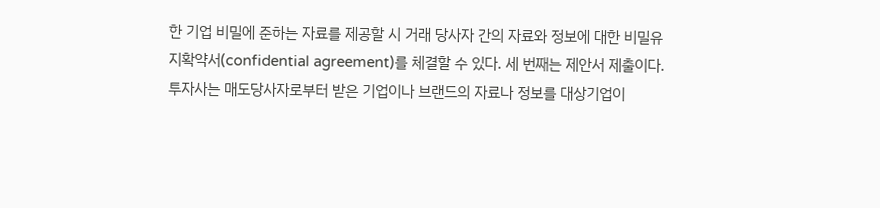한 기업 비밀에 준하는 자료를 제공할 시 거래 당사자 간의 자료와 정보에 대한 비밀유지확약서(confidential agreement)를 체결할 수 있다. 세 번째는 제안서 제출이다. 투자사는 매도당사자로부터 받은 기업이나 브랜드의 자료나 정보를 대상기업이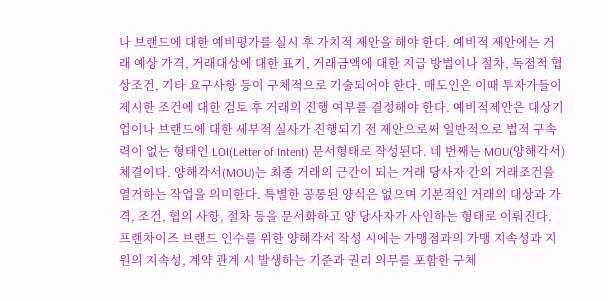나 브랜드에 대한 예비평가를 실시 후 가치적 제안을 해야 한다. 예비적 제안에는 거래 예상 가격, 거래대상에 대한 표기, 거래금액에 대한 지급 방법이나 절차, 독점적 협상조건, 기타 요구사항 등이 구체적으로 기술되어야 한다. 매도인은 이때 투자가들이 제시한 조건에 대한 검토 후 거래의 진행 여부를 결정해야 한다. 예비적제안은 대상기업이나 브랜드에 대한 세부적 실사가 진행되기 전 제안으로써 일반적으로 법적 구속력이 없는 형태인 LOI(Letter of Intent) 문서형태로 작성된다. 네 번째는 MOU(양해각서) 체결이다. 양해각서(MOU)는 최종 거래의 근간이 되는 거래 당사자 간의 거래조건을 열거하는 작업을 의미한다. 특별한 공통된 양식은 없으며 기본적인 거래의 대상과 가격, 조건, 협의 사항, 절차 등을 문서화하고 양 당사자가 사인하는 형태로 이뤄진다. 프랜차이즈 브랜드 인수를 위한 양해각서 작성 시에는 가맹점과의 가맹 지속성과 지원의 지속성, 계약 관계 시 발생하는 기준과 권리 의무를 포함한 구체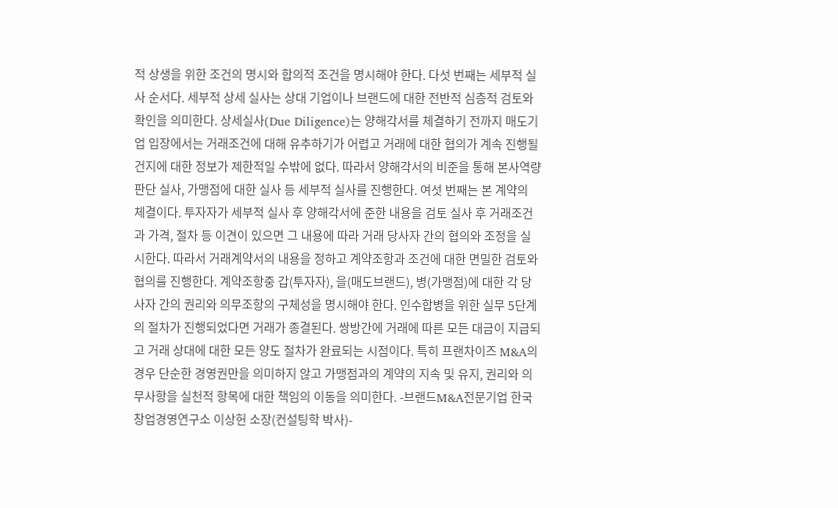적 상생을 위한 조건의 명시와 합의적 조건을 명시해야 한다. 다섯 번째는 세부적 실사 순서다. 세부적 상세 실사는 상대 기업이나 브랜드에 대한 전반적 심층적 검토와 확인을 의미한다. 상세실사(Due Diligence)는 양해각서를 체결하기 전까지 매도기업 입장에서는 거래조건에 대해 유추하기가 어렵고 거래에 대한 협의가 계속 진행될 건지에 대한 정보가 제한적일 수밖에 없다. 따라서 양해각서의 비준을 통해 본사역량 판단 실사, 가맹점에 대한 실사 등 세부적 실사를 진행한다. 여섯 번째는 본 계약의 체결이다. 투자자가 세부적 실사 후 양해각서에 준한 내용을 검토 실사 후 거래조건과 가격, 절차 등 이견이 있으면 그 내용에 따라 거래 당사자 간의 협의와 조정을 실시한다. 따라서 거래계약서의 내용을 정하고 계약조항과 조건에 대한 면밀한 검토와 협의를 진행한다. 계약조항중 갑(투자자), 을(매도브랜드), 병(가맹점)에 대한 각 당사자 간의 권리와 의무조항의 구체성을 명시해야 한다. 인수합병을 위한 실무 5단계의 절차가 진행되었다면 거래가 종결된다. 쌍방간에 거래에 따른 모든 대금이 지급되고 거래 상대에 대한 모든 양도 절차가 완료되는 시점이다. 특히 프랜차이즈 M&A의 경우 단순한 경영권만을 의미하지 않고 가맹점과의 계약의 지속 및 유지, 권리와 의무사항을 실천적 항목에 대한 책임의 이동을 의미한다. -브랜드M&A전문기업 한국창업경영연구소 이상헌 소장(컨설팅학 박사)-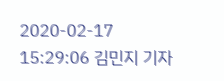2020-02-17 15:29:06 김민지 기자